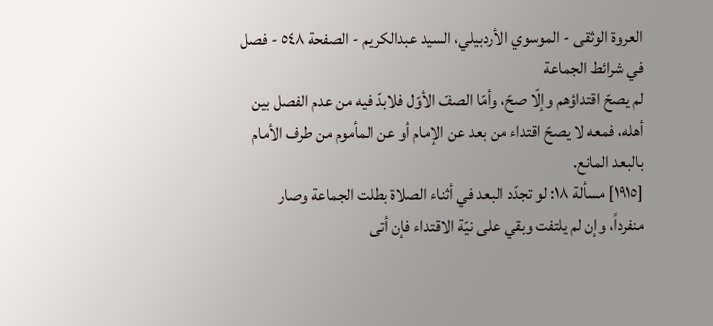العروة الوثقى - الموسوي الأردبيلي، السيد عبدالكريم - الصفحة ٥٤٨ - فصل في شرائط الجماعة
لم يصحّ اقتداؤهم وإلّا صحّ، وأمّا الصفّ الأوّل فلابدّ فيه من عدم الفصل بين أهله، فمعه لا يصحّ اقتداء من بعد عن الإمام أو عن المأموم من طرف الأمام بالبعد المانع.
[١٩١٥] مسألة ١٨: لو تجدّد البعد في أثناء الصلاة بطلت الجماعة وصار منفرداً، وإن لم يلتفت وبقي على نيّة الاقتداء فإن أتى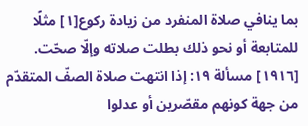بما ينافي صلاة المنفرد من زيادة ركوع[١] مثلًا للمتابعة أو نحو ذلك بطلت صلاته وإلّا صحّت.
[١٩١٦] مسألة ١٩: إذا انتهت صلاة الصفّ المتقدّم من جهة كونهم مقصّرين أو عدلوا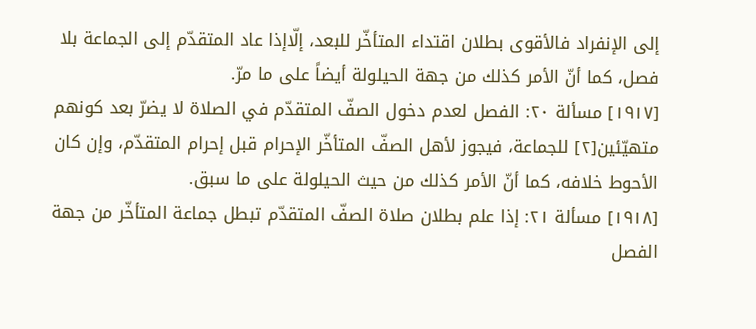إلى الإنفراد فالأقوى بطلان اقتداء المتأخّر للبعد، إلّاإذا عاد المتقدّم إلى الجماعة بلا فصل، كما أنّ الأمر كذلك من جهة الحيلولة أيضاً على ما مرّ.
[١٩١٧] مسألة ٢٠: الفصل لعدم دخول الصفّ المتقدّم في الصلاة لا يضرّ بعد كونهم متهيّئين[٢] للجماعة، فيجوز لأهل الصفّ المتأخّر الإحرام قبل إحرام المتقدّم، وإن كان الأحوط خلافه، كما أنّ الأمر كذلك من حيث الحيلولة على ما سبق.
[١٩١٨] مسألة ٢١: إذا علم بطلان صلاة الصفّ المتقدّم تبطل جماعة المتأخّر من جهة الفصل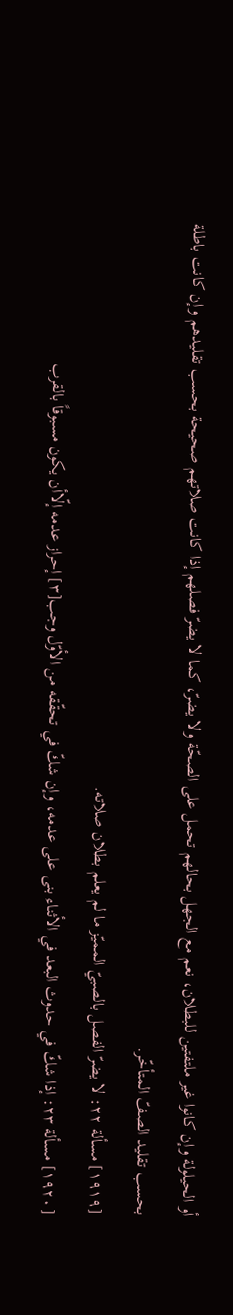أو الحيلولة وإن كانوا غير ملتفتين للبطلان، نعم مع الجهل بحالهم تحمل على الصحّة ولا يضرّ، كما لا يضرّ فصلهم إذا كانت صلاتهم صحيحة بحسب تقليدهم وإن كانت باطلة بحسب تقليد الصفّ المتأخّر.
[١٩١٩] مسألة ٢٢: لا يضرّ الفصل بالصبيّ المميّز ما لم يعلم بطلان صلاته.
[١٩٢٠] مسألة ٢٣: إذا شكّ في حدوث البعد في الأثناء بنى على عدمه، وإن شكّ في تحقّقه من الأوّل وجب[٣] إحراز عدمه إلّاأن يكون مسبوقاً بالقرب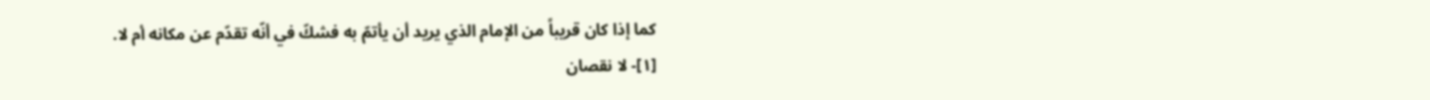كما إذا كان قريباً من الإمام الذي يريد أن يأتمّ به فشكّ في أنّه تقدّم عن مكانه أم لا.
[١]- لا نقصان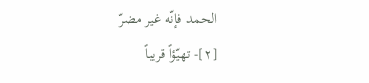الحمد فإنّه غير مضرّ
[٢]- تهيّؤاً قريباً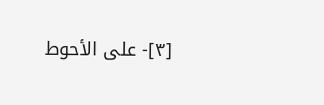[٣]- على الأحوط